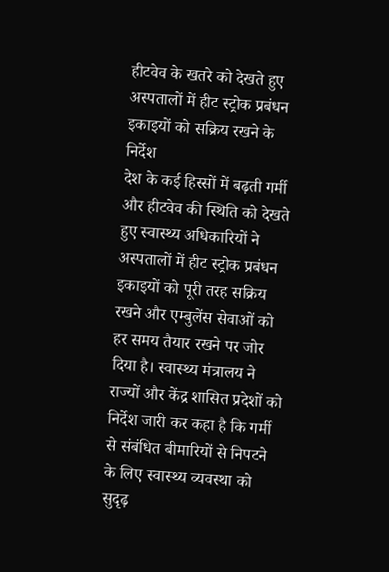हीटवेव के खतरे को देखते हुए अस्पतालों में हीट स्ट्रोक प्रबंधन इकाइयों को सक्रिय रखने के निर्देश
देश के कई हिस्सों में बढ़ती गर्मी और हीटवेव की स्थिति को देखते हुए स्वास्थ्य अधिकारियों ने अस्पतालों में हीट स्ट्रोक प्रबंधन इकाइयों को पूरी तरह सक्रिय रखने और एम्बुलेंस सेवाओं को हर समय तैयार रखने पर जोर दिया है। स्वास्थ्य मंत्रालय ने राज्यों और केंद्र शासित प्रदेशों को निर्देश जारी कर कहा है कि गर्मी से संबंधित बीमारियों से निपटने के लिए स्वास्थ्य व्यवस्था को सुदृढ़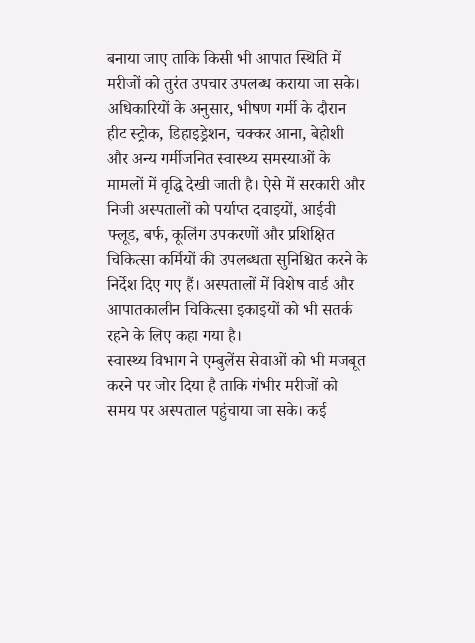बनाया जाए ताकि किसी भी आपात स्थिति में मरीजों को तुरंत उपचार उपलब्ध कराया जा सके।
अधिकारियों के अनुसार, भीषण गर्मी के दौरान हीट स्ट्रोक, डिहाइड्रेशन, चक्कर आना, बेहोशी और अन्य गर्मीजनित स्वास्थ्य समस्याओं के मामलों में वृद्धि देखी जाती है। ऐसे में सरकारी और निजी अस्पतालों को पर्याप्त दवाइयों, आईवी फ्लूड, बर्फ, कूलिंग उपकरणों और प्रशिक्षित चिकित्सा कर्मियों की उपलब्धता सुनिश्चित करने के निर्देश दिए गए हैं। अस्पतालों में विशेष वार्ड और आपातकालीन चिकित्सा इकाइयों को भी सतर्क रहने के लिए कहा गया है।
स्वास्थ्य विभाग ने एम्बुलेंस सेवाओं को भी मजबूत करने पर जोर दिया है ताकि गंभीर मरीजों को समय पर अस्पताल पहुंचाया जा सके। कई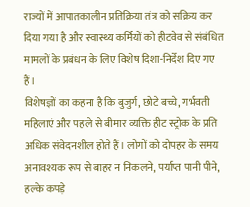राज्यों में आपातकालीन प्रतिक्रिया तंत्र को सक्रिय कर दिया गया है और स्वास्थ्य कर्मियों को हीटवेव से संबंधित मामलों के प्रबंधन के लिए विशेष दिशा-निर्देश दिए गए हैं।
विशेषज्ञों का कहना है कि बुजुर्ग, छोटे बच्चे, गर्भवती महिलाएं और पहले से बीमार व्यक्ति हीट स्ट्रोक के प्रति अधिक संवेदनशील होते हैं। लोगों को दोपहर के समय अनावश्यक रूप से बाहर न निकलने, पर्याप्त पानी पीने, हल्के कपड़े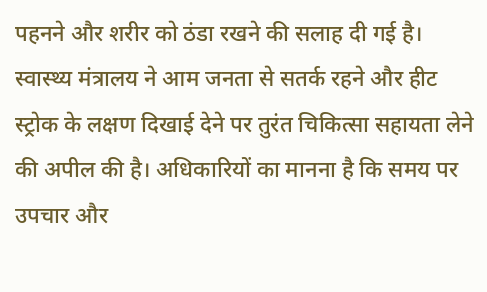पहनने और शरीर को ठंडा रखने की सलाह दी गई है।
स्वास्थ्य मंत्रालय ने आम जनता से सतर्क रहने और हीट स्ट्रोक के लक्षण दिखाई देने पर तुरंत चिकित्सा सहायता लेने की अपील की है। अधिकारियों का मानना है कि समय पर उपचार और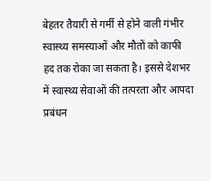बेहतर तैयारी से गर्मी से होने वाली गंभीर स्वास्थ्य समस्याओं और मौतों को काफी हद तक रोका जा सकता है। इससे देशभर में स्वास्थ्य सेवाओं की तत्परता और आपदा प्रबंधन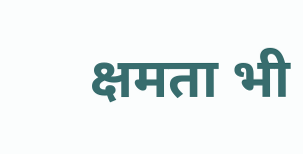क्षमता भी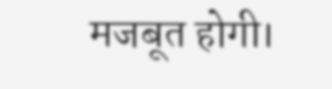मजबूत होगी।